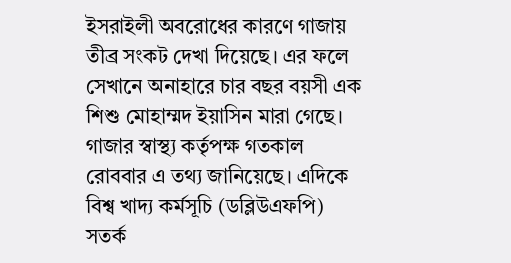ইসরাইলী অবরোধের কারণে গাজায় তীব্র সংকট দেখা দিয়েছে। এর ফলে সেখানে অনাহারে চার বছর বয়সী এক শিশু মোহাম্মদ ইয়াসিন মারা গেছে। গাজার স্বাস্থ্য কর্তৃপক্ষ গতকাল রোববার এ তথ্য জানিয়েছে। এদিকে বিশ্ব খাদ্য কর্মসূচি (ডব্লিউএফপি) সতর্ক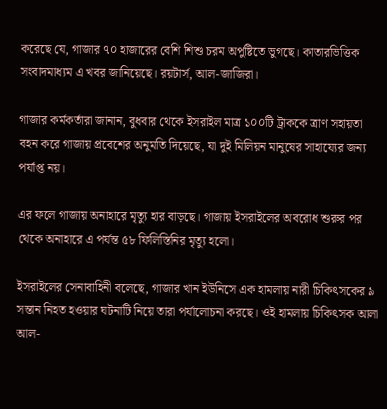করেছে যে, গাজার ৭০ হাজারের বেশি শিশু চরম অপুষ্টিতে ভুগছে। কাতারভিত্তিক সংবাদমাধ্যম এ খবর জানিয়েছে। রয়টার্স, আল-জাজিরা।

গাজার কর্মকর্তারা জানান, বুধবার থেকে ইসরাইল মাত্র ১০০টি ট্রাককে ত্রাণ সহায়তা বহন করে গাজায় প্রবেশের অনুমতি দিয়েছে, যা দুই মিলিয়ন মানুষের সাহায্যের জন্য পর্যাপ্ত নয়।

এর ফলে গাজায় অনাহারে মৃত্যু হার বাড়ছে। গাজায় ইসরাইলের অবরোধ শুরুর পর থেকে অনাহারে এ পর্যন্ত ৫৮ ফিলিস্তিনির মৃত্যু হলো।

ইসরাইলের সেনাবাহিনী বলেছে, গাজার খান ইউনিসে এক হামলায় নারী চিকিৎসকের ৯ সন্তান নিহত হওয়ার ঘটনাটি নিয়ে তারা পর্যালোচনা করছে। ওই হামলায় চিকিৎসক আলা আল-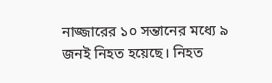নাজ্জারের ১০ সন্তানের মধ্যে ৯ জনই নিহত হয়েছে। নিহত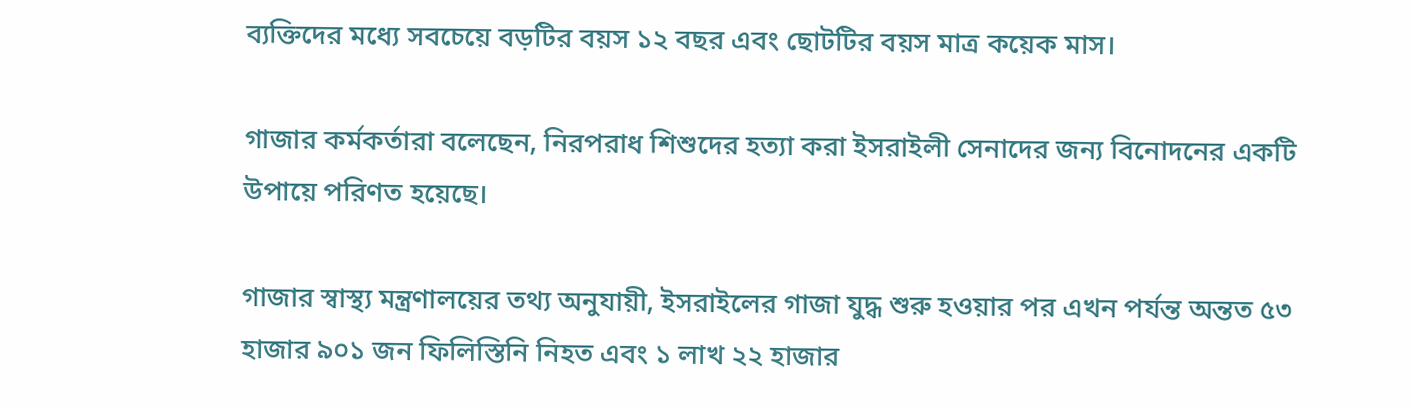ব্যক্তিদের মধ্যে সবচেয়ে বড়টির বয়স ১২ বছর এবং ছোটটির বয়স মাত্র কয়েক মাস।

গাজার কর্মকর্তারা বলেছেন, নিরপরাধ শিশুদের হত্যা করা ইসরাইলী সেনাদের জন্য বিনোদনের একটি উপায়ে পরিণত হয়েছে।

গাজার স্বাস্থ্য মন্ত্রণালয়ের তথ্য অনুযায়ী, ইসরাইলের গাজা যুদ্ধ শুরু হওয়ার পর এখন পর্যন্ত অন্তত ৫৩ হাজার ৯০১ জন ফিলিস্তিনি নিহত এবং ১ লাখ ২২ হাজার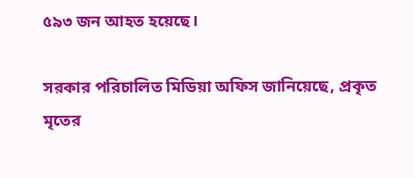৫৯৩ জন আহত হয়েছে।

সরকার পরিচালিত মিডিয়া অফিস জানিয়েছে, প্রকৃত মৃতের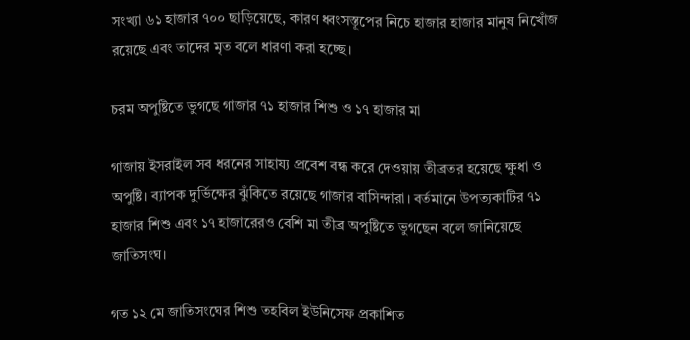সংখ্যা ৬১ হাজার ৭০০ ছাড়িয়েছে, কারণ ধ্বংসস্তূপের নিচে হাজার হাজার মানুষ নিখোঁজ রয়েছে এবং তাদের মৃত বলে ধারণা করা হচ্ছে।

চরম অপুষ্টিতে ভুগছে গাজার ৭১ হাজার শিশু ও ১৭ হাজার মা

গাজায় ইসরাইল সব ধরনের সাহায্য প্রবেশ বন্ধ করে দেওয়ায় তীব্রতর হয়েছে ক্ষুধা ও অপুষ্টি। ব্যাপক দুর্ভিক্ষের ঝুঁকিতে রয়েছে গাজার বাসিন্দারা। বর্তমানে উপত্যকাটির ৭১ হাজার শিশু এবং ১৭ হাজারেরও বেশি মা তীব্র অপুষ্টিতে ভুগছেন বলে জানিয়েছে জাতিসংঘ।

গত ১২ মে জাতিসংঘের শিশু তহবিল ইউনিসেফ প্রকাশিত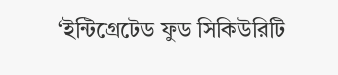‘ইন্টিগ্রেটেড ফুড সিকিউরিটি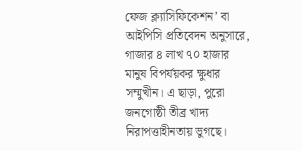ফেজ ক্ল্যাসিফিকেশন’ বা আইপিসি প্রতিবেদন অনুসারে, গাজার ৪ লাখ ৭০ হাজার মানুষ বিপর্যয়কর ক্ষুধার সম্মুখীন। এ ছাড়া, পুরো জনগোষ্ঠী তীব্র খাদ্য নিরাপত্তাহীনতায় ভুগছে।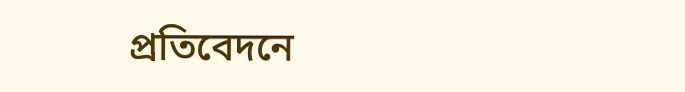প্রতিবেদনে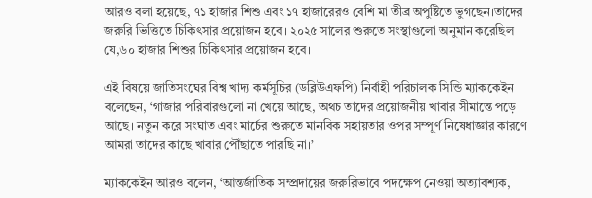আরও বলা হয়েছে, ৭১ হাজার শিশু এবং ১৭ হাজারেরও বেশি মা তীব্র অপুষ্টিতে ভুগছেন।তাদের জরুরি ভিত্তিতে চিকিৎসার প্রয়োজন হবে। ২০২৫ সালের শুরুতে সংস্থাগুলো অনুমান করেছিল যে,৬০ হাজার শিশুর চিকিৎসার প্রয়োজন হবে।

এই বিষয়ে জাতিসংঘের বিশ্ব খাদ্য কর্মসূচির (ডব্লিউএফপি) নির্বাহী পরিচালক সিন্ডি ম্যাককেইন বলেছেন, ‘গাজার পরিবারগুলো না খেয়ে আছে, অথচ তাদের প্রয়োজনীয় খাবার সীমান্তে পড়ে আছে। নতুন করে সংঘাত এবং মার্চের শুরুতে মানবিক সহায়তার ওপর সম্পূর্ণ নিষেধাজ্ঞার কারণে আমরা তাদের কাছে খাবার পৌঁছাতে পারছি না।’

ম্যাককেইন আরও বলেন, ‘আন্তর্জাতিক সম্প্রদায়ের জরুরিভাবে পদক্ষেপ নেওয়া অত্যাবশ্যক,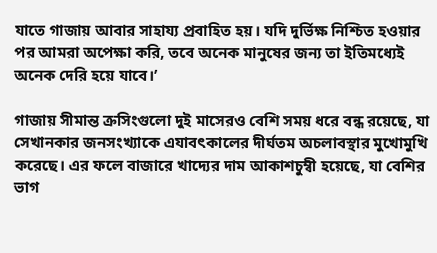যাতে গাজায় আবার সাহায্য প্রবাহিত হয়। যদি দুর্ভিক্ষ নিশ্চিত হওয়ার পর আমরা অপেক্ষা করি, তবে অনেক মানুষের জন্য তা ইতিমধ্যেই অনেক দেরি হয়ে যাবে।’

গাজায় সীমান্ত ক্রসিংগুলো দুই মাসেরও বেশি সময় ধরে বন্ধ রয়েছে, যা সেখানকার জনসংখ্যাকে এযাবৎকালের দীর্ঘতম অচলাবস্থার মুখোমুখি করেছে। এর ফলে বাজারে খাদ্যের দাম আকাশচুম্বী হয়েছে, যা বেশির ভাগ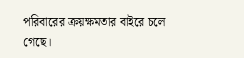পরিবারের ক্রয়ক্ষমতার বাইরে চলে গেছে।